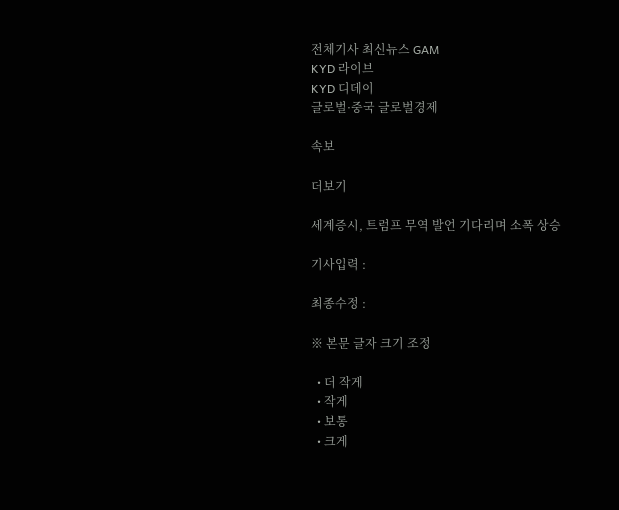전체기사 최신뉴스 GAM
KYD 라이브
KYD 디데이
글로벌·중국 글로벌경제

속보

더보기

세계증시, 트럼프 무역 발언 기다리며 소폭 상승

기사입력 :

최종수정 :

※ 본문 글자 크기 조정

  • 더 작게
  • 작게
  • 보통
  • 크게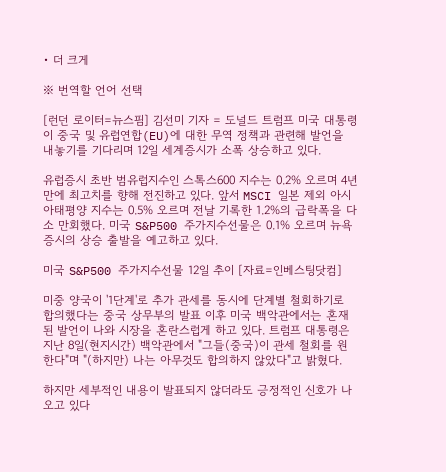• 더 크게

※ 번역할 언어 선택

[런던 로이터=뉴스핌] 김선미 기자 = 도널드 트럼프 미국 대통령이 중국 및 유럽연합(EU)에 대한 무역 정책과 관련해 발언을 내놓기를 기다리며 12일 세계증시가 소폭 상승하고 있다.

유럽증시 초반 범유럽지수인 스톡스600 지수는 0.2% 오르며 4년 만에 최고치를 향해 전진하고 있다. 앞서 MSCI 일본 제외 아시아태평양 지수는 0.5% 오르며 전날 기록한 1.2%의 급락폭을 다소 만회했다. 미국 S&P500 주가지수선물은 0.1% 오르며 뉴욕증시의 상승 출발을 예고하고 있다.

미국 S&P500 주가지수선물 12일 추이 [자료=인베스팅닷컴]

미중 양국이 '1단계'로 추가 관세를 동시에 단계별 철회하기로 합의했다는 중국 상무부의 발표 이후 미국 백악관에서는 혼재된 발언이 나와 시장을 혼란스럽게 하고 있다. 트럼프 대통령은 지난 8일(현지시간) 백악관에서 "그들(중국)이 관세 철회를 원한다"며 "(하지만) 나는 아무것도 합의하지 않았다"고 밝혔다.

하지만 세부적인 내용이 발표되지 않더라도 긍정적인 신호가 나오고 있다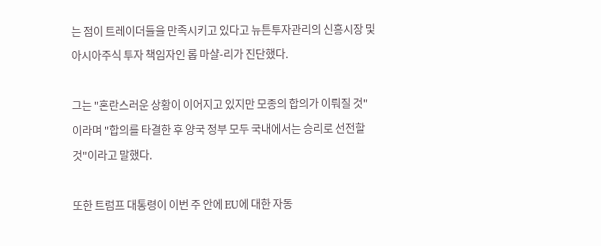는 점이 트레이더들을 만족시키고 있다고 뉴튼투자관리의 신흥시장 및 아시아주식 투자 책임자인 롭 마샬-리가 진단했다.

그는 "혼란스러운 상황이 이어지고 있지만 모종의 합의가 이뤄질 것"이라며 "합의를 타결한 후 양국 정부 모두 국내에서는 승리로 선전할 것"이라고 말했다.

또한 트럼프 대통령이 이번 주 안에 EU에 대한 자동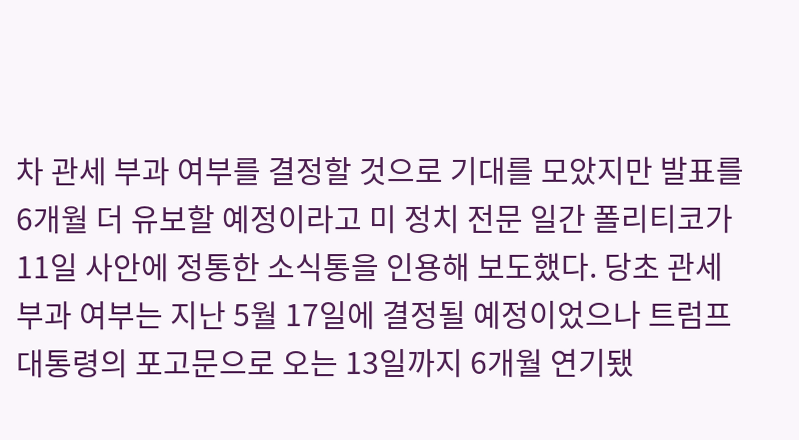차 관세 부과 여부를 결정할 것으로 기대를 모았지만 발표를 6개월 더 유보할 예정이라고 미 정치 전문 일간 폴리티코가 11일 사안에 정통한 소식통을 인용해 보도했다. 당초 관세 부과 여부는 지난 5월 17일에 결정될 예정이었으나 트럼프 대통령의 포고문으로 오는 13일까지 6개월 연기됐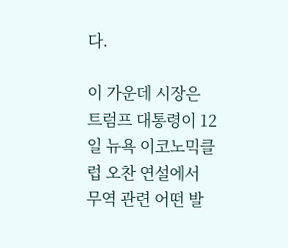다.

이 가운데 시장은 트럼프 대통령이 12일 뉴욕 이코노믹클럽 오찬 연설에서 무역 관련 어떤 발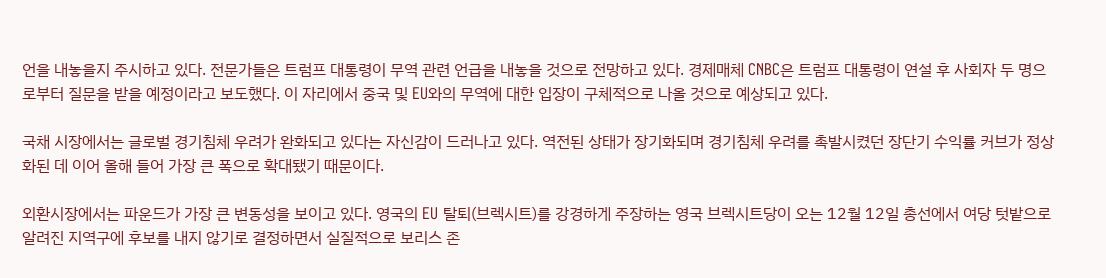언을 내놓을지 주시하고 있다. 전문가들은 트럼프 대통령이 무역 관련 언급을 내놓을 것으로 전망하고 있다. 경제매체 CNBC은 트럼프 대통령이 연설 후 사회자 두 명으로부터 질문을 받을 예정이라고 보도했다. 이 자리에서 중국 및 EU와의 무역에 대한 입장이 구체적으로 나올 것으로 예상되고 있다.

국채 시장에서는 글로벌 경기침체 우려가 완화되고 있다는 자신감이 드러나고 있다. 역전된 상태가 장기화되며 경기침체 우려를 촉발시켰던 장단기 수익률 커브가 정상화된 데 이어 올해 들어 가장 큰 폭으로 확대됐기 때문이다.

외환시장에서는 파운드가 가장 큰 변동성을 보이고 있다. 영국의 EU 탈퇴(브렉시트)를 강경하게 주장하는 영국 브렉시트당이 오는 12월 12일 총선에서 여당 텃밭으로 알려진 지역구에 후보를 내지 않기로 결정하면서 실질적으로 보리스 존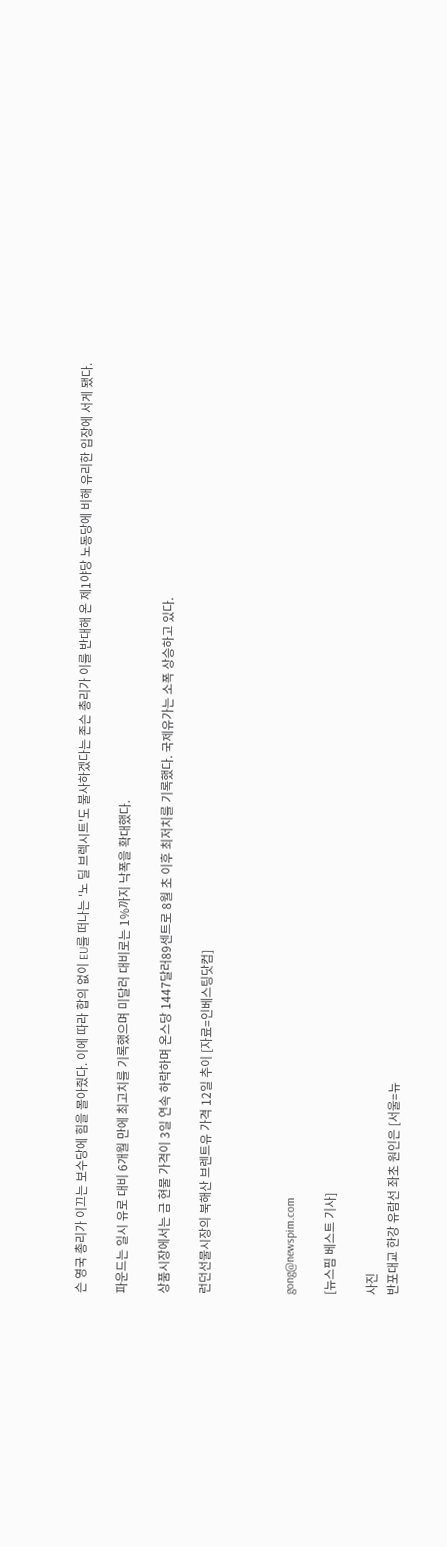슨 영국 총리가 이끄는 보수당에 힘을 몰아줬다. 이에 따라 합의 없이 EU를 떠나는 '노 딜 브렉시트'도 불사하겠다는 존슨 총리가 이를 반대해 온 제1야당 노동당에 비해 유리한 입장에 서게 됐다.

파운드는 일시 유로 대비 6개월 만에 최고치를 기록했으며 미달러 대비로는 1%까지 낙폭을 확대했다.

상품시장에서는 금 현물 가격이 3일 연속 하락하며 온스당 1447달러89센트로 8월 초 이후 최저치를 기록했다. 국제유가는 소폭 상승하고 있다.

런던선물시장의 북해산 브렌트유 가격 12일 추이 [자료=인베스팅닷컴]



gong@newspim.com

[뉴스핌 베스트 기사]

사진
반포대교 한강 유람선 좌초 원인은 [서울=뉴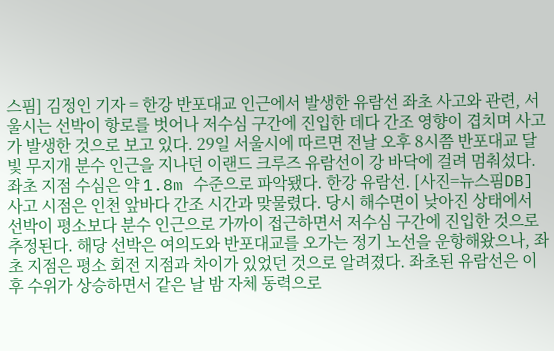스핌] 김정인 기자 = 한강 반포대교 인근에서 발생한 유람선 좌초 사고와 관련, 서울시는 선박이 항로를 벗어나 저수심 구간에 진입한 데다 간조 영향이 겹치며 사고가 발생한 것으로 보고 있다. 29일 서울시에 따르면 전날 오후 8시쯤 반포대교 달빛 무지개 분수 인근을 지나던 이랜드 크루즈 유람선이 강 바닥에 걸려 멈춰섰다. 좌초 지점 수심은 약 1.8m 수준으로 파악됐다. 한강 유람선. [사진=뉴스핌DB] 사고 시점은 인천 앞바다 간조 시간과 맞물렸다. 당시 해수면이 낮아진 상태에서 선박이 평소보다 분수 인근으로 가까이 접근하면서 저수심 구간에 진입한 것으로 추정된다. 해당 선박은 여의도와 반포대교를 오가는 정기 노선을 운항해왔으나, 좌초 지점은 평소 회전 지점과 차이가 있었던 것으로 알려졌다. 좌초된 유람선은 이후 수위가 상승하면서 같은 날 밤 자체 동력으로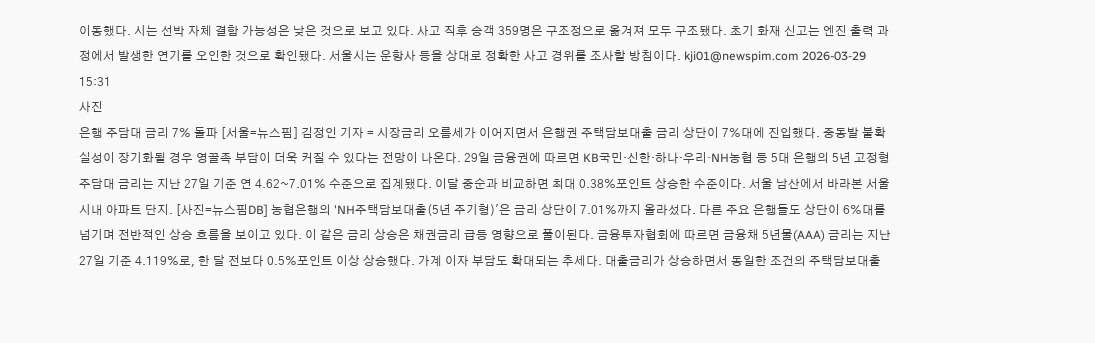이동했다. 시는 선박 자체 결함 가능성은 낮은 것으로 보고 있다. 사고 직후 승객 359명은 구조정으로 옮겨져 모두 구조됐다. 초기 화재 신고는 엔진 출력 과정에서 발생한 연기를 오인한 것으로 확인됐다. 서울시는 운항사 등을 상대로 정확한 사고 경위를 조사할 방침이다. kji01@newspim.com 2026-03-29 15:31
사진
은행 주담대 금리 7% 돌파 [서울=뉴스핌] 김정인 기자 = 시장금리 오름세가 이어지면서 은행권 주택담보대출 금리 상단이 7%대에 진입했다. 중동발 불확실성이 장기화될 경우 영끌족 부담이 더욱 커질 수 있다는 전망이 나온다. 29일 금융권에 따르면 KB국민·신한·하나·우리·NH농협 등 5대 은행의 5년 고정형 주담대 금리는 지난 27일 기준 연 4.62~7.01% 수준으로 집계됐다. 이달 중순과 비교하면 최대 0.38%포인트 상승한 수준이다. 서울 남산에서 바라본 서울 시내 아파트 단지. [사진=뉴스핌DB] 농협은행의 'NH주택담보대출(5년 주기형)'은 금리 상단이 7.01%까지 올라섰다. 다른 주요 은행들도 상단이 6%대를 넘기며 전반적인 상승 흐름을 보이고 있다. 이 같은 금리 상승은 채권금리 급등 영향으로 풀이된다. 금융투자협회에 따르면 금융채 5년물(AAA) 금리는 지난 27일 기준 4.119%로, 한 달 전보다 0.5%포인트 이상 상승했다. 가계 이자 부담도 확대되는 추세다. 대출금리가 상승하면서 동일한 조건의 주택담보대출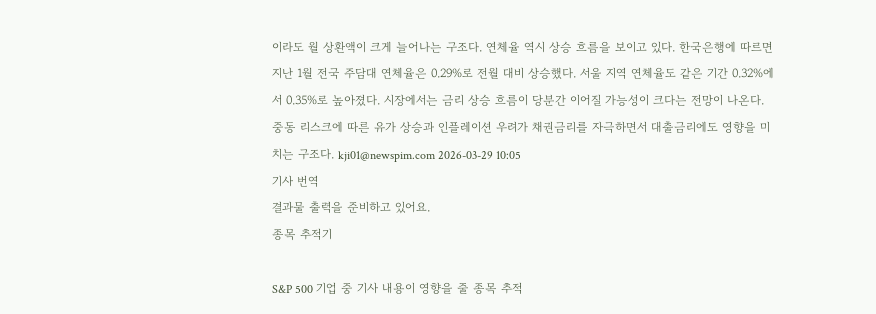이라도 월 상환액이 크게 늘어나는 구조다. 연체율 역시 상승 흐름을 보이고 있다. 한국은행에 따르면 지난 1월 전국 주담대 연체율은 0.29%로 전월 대비 상승했다. 서울 지역 연체율도 같은 기간 0.32%에서 0.35%로 높아졌다. 시장에서는 금리 상승 흐름이 당분간 이어질 가능성이 크다는 전망이 나온다. 중동 리스크에 따른 유가 상승과 인플레이션 우려가 채권금리를 자극하면서 대출금리에도 영향을 미치는 구조다. kji01@newspim.com 2026-03-29 10:05
기사 번역
결과물 출력을 준비하고 있어요.
종목 추적기

S&P 500 기업 중 기사 내용이 영향을 줄 종목 추적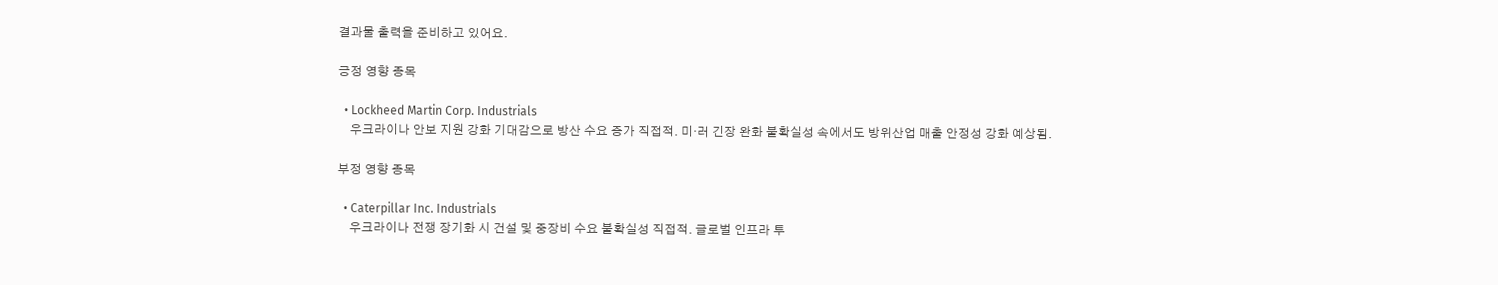결과물 출력을 준비하고 있어요.

긍정 영향 종목

  • Lockheed Martin Corp. Industrials
    우크라이나 안보 지원 강화 기대감으로 방산 수요 증가 직접적. 미·러 긴장 완화 불확실성 속에서도 방위산업 매출 안정성 강화 예상됨.

부정 영향 종목

  • Caterpillar Inc. Industrials
    우크라이나 전쟁 장기화 시 건설 및 중장비 수요 불확실성 직접적. 글로벌 인프라 투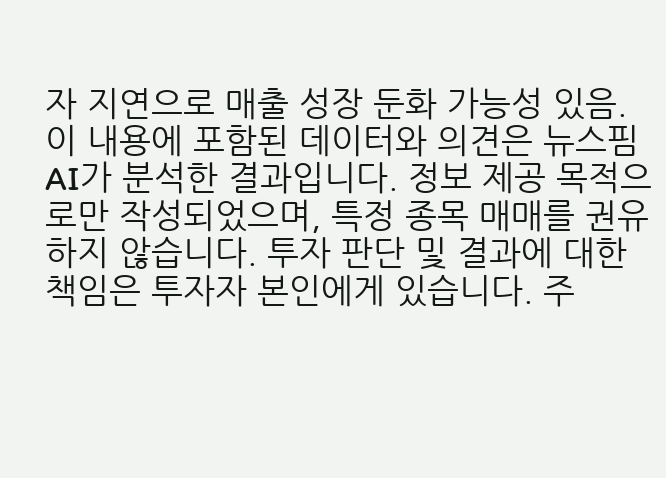자 지연으로 매출 성장 둔화 가능성 있음.
이 내용에 포함된 데이터와 의견은 뉴스핌 AI가 분석한 결과입니다. 정보 제공 목적으로만 작성되었으며, 특정 종목 매매를 권유하지 않습니다. 투자 판단 및 결과에 대한 책임은 투자자 본인에게 있습니다. 주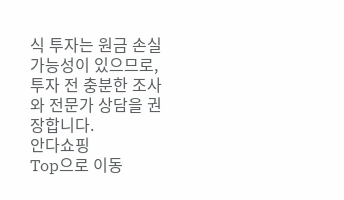식 투자는 원금 손실 가능성이 있으므로, 투자 전 충분한 조사와 전문가 상담을 권장합니다.
안다쇼핑
Top으로 이동